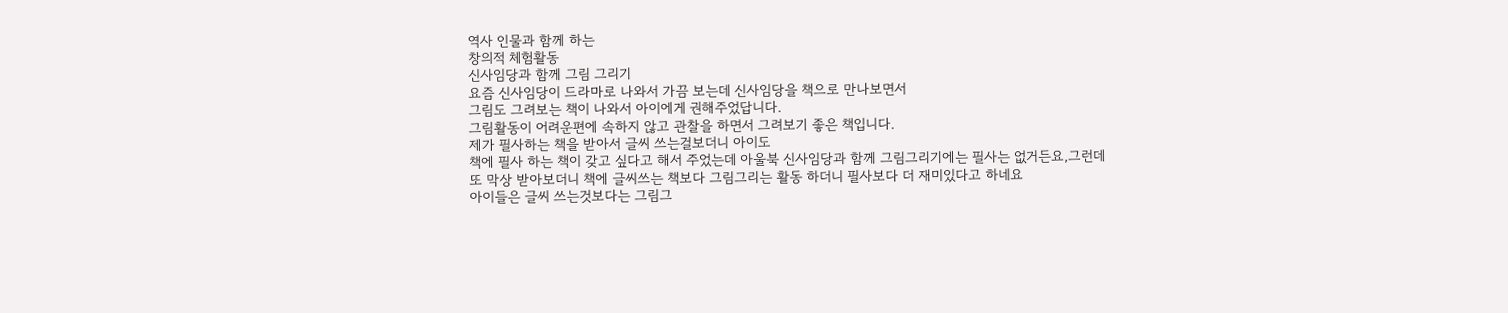역사 인물과 함께 하는
창의적 체험활동
신사임당과 함께 그림 그리기
요즘 신사임당이 드라마로 나와서 가끔 보는데 신사임당을 책으로 만나보면서
그림도 그려보는 책이 나와서 아이에게 권해주었답니다.
그림활동이 어려운편에 속하지 않고 관찰을 하면서 그려보기 좋은 책입니다.
제가 필사하는 책을 받아서 글씨 쓰는걸보더니 아이도
책에 필사 하는 책이 갖고 싶다고 해서 주었는데 아울북 신사임당과 함께 그림그리기에는 필사는 없거든요,그런데
또 막상 받아보더니 책에 글씨쓰는 책보다 그림그리는 활동 하더니 필사보다 더 재미있다고 하네요
아이들은 글씨 쓰는것보다는 그림그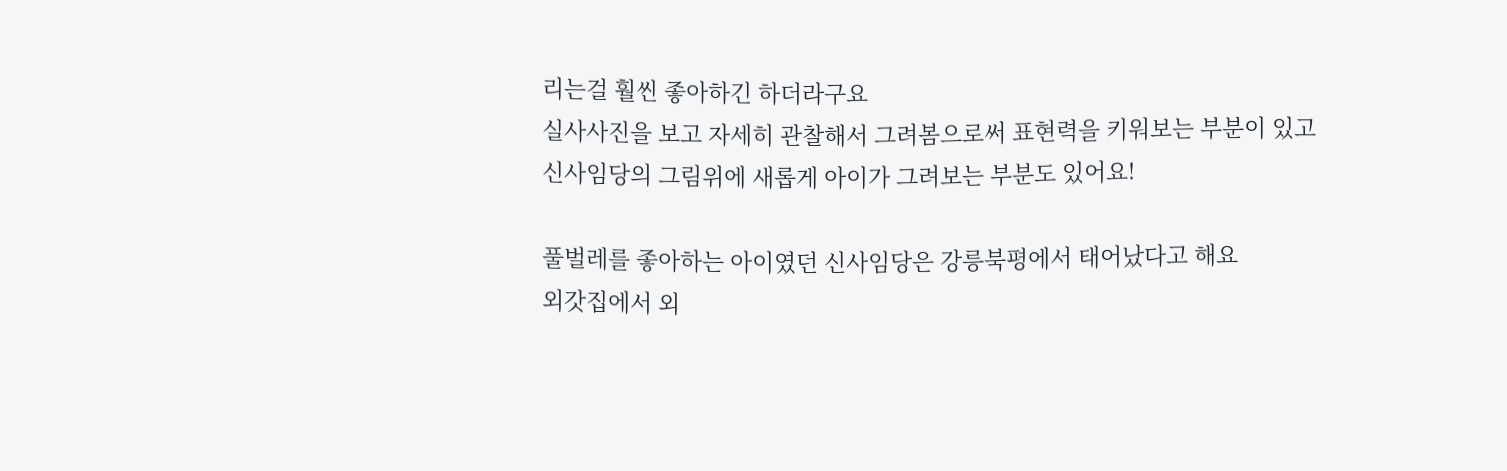리는걸 훨씬 좋아하긴 하더라구요
실사사진을 보고 자세히 관찰해서 그려봄으로써 표현력을 키워보는 부분이 있고
신사임당의 그림위에 새롭게 아이가 그려보는 부분도 있어요!

풀벌레를 좋아하는 아이였던 신사임당은 강릉북평에서 태어났다고 해요
외갓집에서 외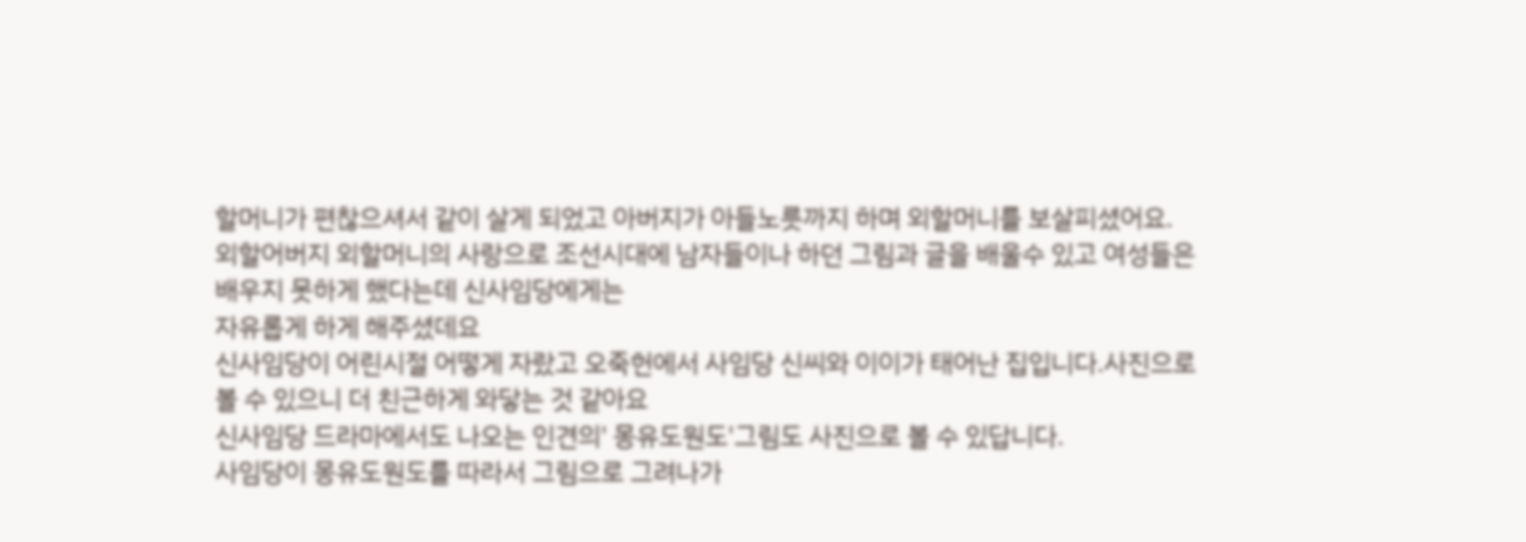할머니가 편찮으셔서 같이 살게 되었고 아버지가 아들노릇까지 하며 외할머니를 보살피셨어요.
외할어버지 외할머니의 사랑으로 조선시대에 남자들이나 하던 그림과 글을 배울수 있고 여성들은
배우지 못하게 했다는데 신사임당에게는
자유롭게 하게 해주셨데요
신사임당이 어린시절 어떻게 자랐고 오죽헌에서 사임당 신씨와 이이가 태어난 집입니다.사진으로
볼 수 있으니 더 친근하게 와닿는 것 같아요
신사임당 드라마에서도 나오는 인견의' 몽유도원도'그림도 사진으로 볼 수 있답니다.
사임당이 몽유도원도를 따라서 그림으로 그려나가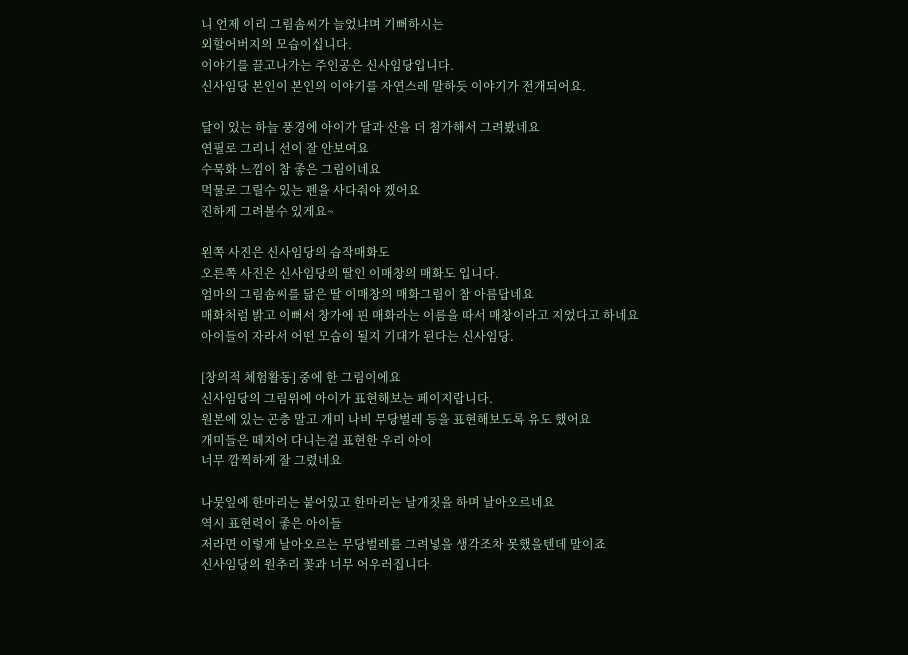니 언제 이리 그림솜씨가 늘었냐며 기뻐하시는
외할어버지의 모습이십니다.
이야기를 끌고나가는 주인공은 신사임당입니다.
신사임당 본인이 본인의 이야기를 자연스레 말하듯 이야기가 전개되어요.

달이 있는 하늘 풍경에 아이가 달과 산을 더 첨가해서 그려봤네요
연필로 그리니 선이 잘 안보여요
수묵화 느낌이 참 좋은 그림이네요
먹물로 그릴수 있는 펜을 사다줘야 겠어요
진하게 그려볼수 있게요~

왼쪽 사진은 신사임당의 습작매화도
오른쪽 사진은 신사임당의 딸인 이매창의 매화도 입니다.
엄마의 그림솜씨를 닮은 딸 이매창의 매화그림이 참 아름답네요
매화처럼 밝고 이뻐서 창가에 핀 매화라는 이름을 따서 매창이라고 지었다고 하네요
아이들이 자라서 어떤 모습이 될지 기대가 된다는 신사임당.

[창의적 체험활동] 중에 한 그림이에요
신사임당의 그림위에 아이가 표현해보는 페이지랍니다.
원본에 있는 곤충 말고 개미 나비 무당벌레 등을 표현해보도록 유도 했어요
개미들은 떼지어 다니는걸 표현한 우리 아이
너무 깜찍하게 잘 그렸네요

나뭇잎에 한마리는 붙어있고 한마리는 날개짓을 하며 날아오르네요
역시 표현력이 좋은 아이들
저라면 이렇게 날아오르는 무당벌레를 그려넣을 생각조차 못했을텐데 말이죠
신사임당의 원추리 꽃과 너무 어우러집니다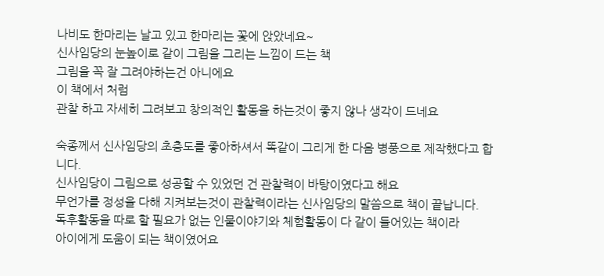나비도 한마리는 날고 있고 한마리는 꽃에 앉았네요~
신사임당의 눈높이로 같이 그림을 그리는 느낌이 드는 책
그림을 꼭 잘 그려야하는건 아니에요
이 책에서 처럼
관찰 하고 자세히 그려보고 창의적인 활동을 하는것이 좋지 않나 생각이 드네요

숙종께서 신사임당의 초충도를 좋아하셔서 똑같이 그리게 한 다음 병풍으로 제작했다고 합니다.
신사임당이 그림으로 성공할 수 있었던 건 관찰력이 바탕이였다고 해요
무언가를 정성을 다해 지켜보는것이 관찰력이라는 신사임당의 말씀으로 책이 끝납니다.
독후활동을 따로 할 필요가 없는 인물이야기와 체험활동이 다 같이 들어있는 책이라
아이에게 도움이 되는 책이였어요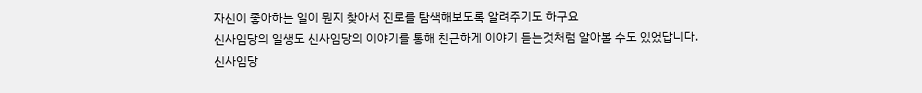자신이 좋아하는 일이 뭔지 찾아서 진로를 탐색해보도록 알려주기도 하구요
신사임당의 일생도 신사임당의 이야기를 통해 친근하게 이야기 듣는것처럼 알아볼 수도 있었답니다.
신사임당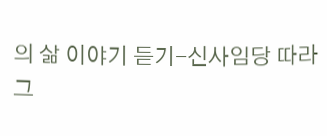의 삶 이야기 듣기-신사임당 따라 그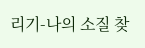리기-나의 소질 찾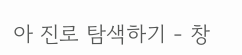아 진로 탐색하기 - 창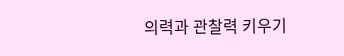의력과 관찰력 키우기